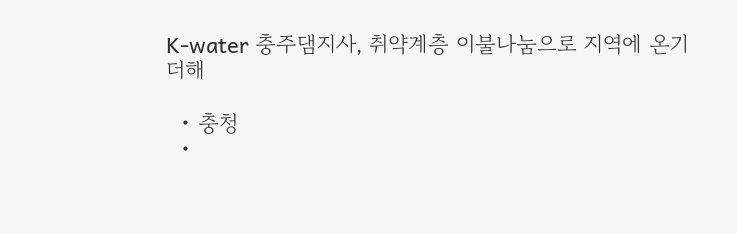K-water 충주댐지사, 취약계층 이불나눔으로 지역에 온기 더해

  • 충청
  •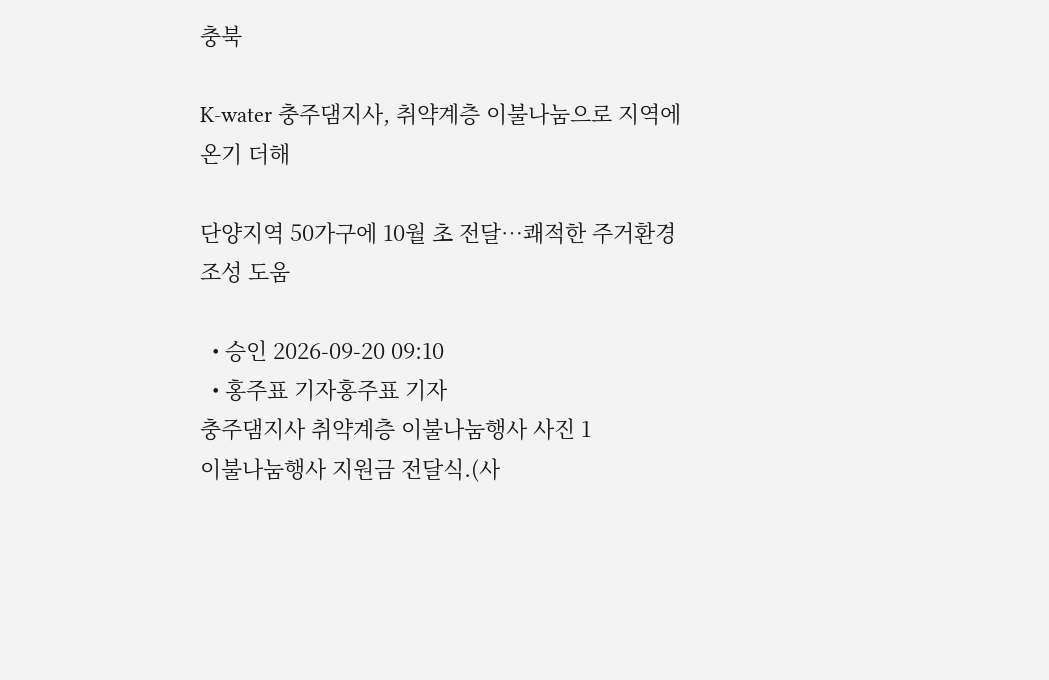충북

K-water 충주댐지사, 취약계층 이불나눔으로 지역에 온기 더해

단양지역 50가구에 10월 초 전달…쾌적한 주거환경 조성 도움

  • 승인 2026-09-20 09:10
  • 홍주표 기자홍주표 기자
충주댐지사 취약계층 이불나눔행사 사진 1
이불나눔행사 지원금 전달식.(사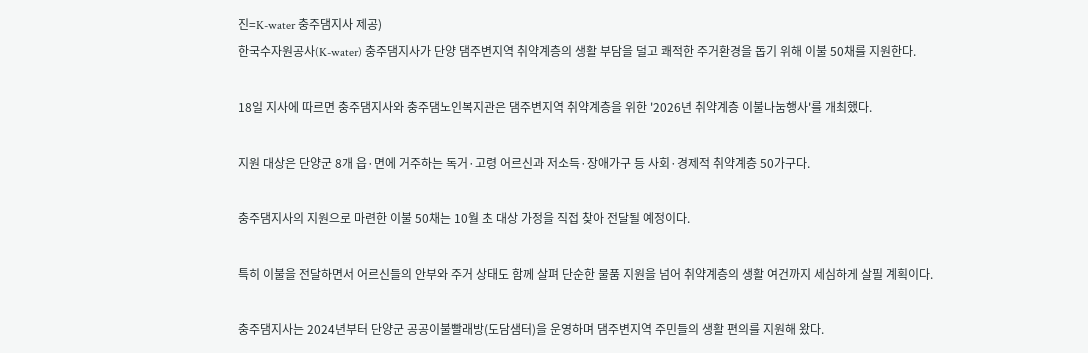진=K-water 충주댐지사 제공)
한국수자원공사(K-water) 충주댐지사가 단양 댐주변지역 취약계층의 생활 부담을 덜고 쾌적한 주거환경을 돕기 위해 이불 50채를 지원한다.

18일 지사에 따르면 충주댐지사와 충주댐노인복지관은 댐주변지역 취약계층을 위한 '2026년 취약계층 이불나눔행사'를 개최했다.

지원 대상은 단양군 8개 읍·면에 거주하는 독거·고령 어르신과 저소득·장애가구 등 사회·경제적 취약계층 50가구다.

충주댐지사의 지원으로 마련한 이불 50채는 10월 초 대상 가정을 직접 찾아 전달될 예정이다.

특히 이불을 전달하면서 어르신들의 안부와 주거 상태도 함께 살펴 단순한 물품 지원을 넘어 취약계층의 생활 여건까지 세심하게 살필 계획이다.

충주댐지사는 2024년부터 단양군 공공이불빨래방(도담샘터)을 운영하며 댐주변지역 주민들의 생활 편의를 지원해 왔다.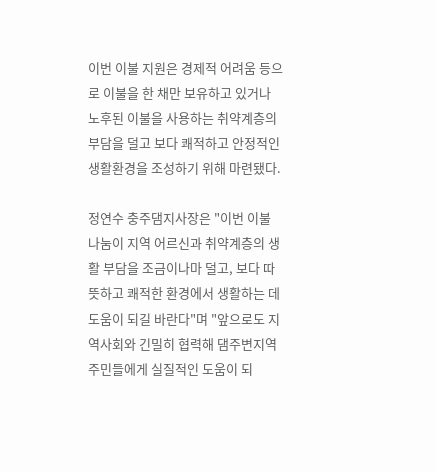이번 이불 지원은 경제적 어려움 등으로 이불을 한 채만 보유하고 있거나 노후된 이불을 사용하는 취약계층의 부담을 덜고 보다 쾌적하고 안정적인 생활환경을 조성하기 위해 마련됐다.

정연수 충주댐지사장은 "이번 이불 나눔이 지역 어르신과 취약계층의 생활 부담을 조금이나마 덜고, 보다 따뜻하고 쾌적한 환경에서 생활하는 데 도움이 되길 바란다"며 "앞으로도 지역사회와 긴밀히 협력해 댐주변지역 주민들에게 실질적인 도움이 되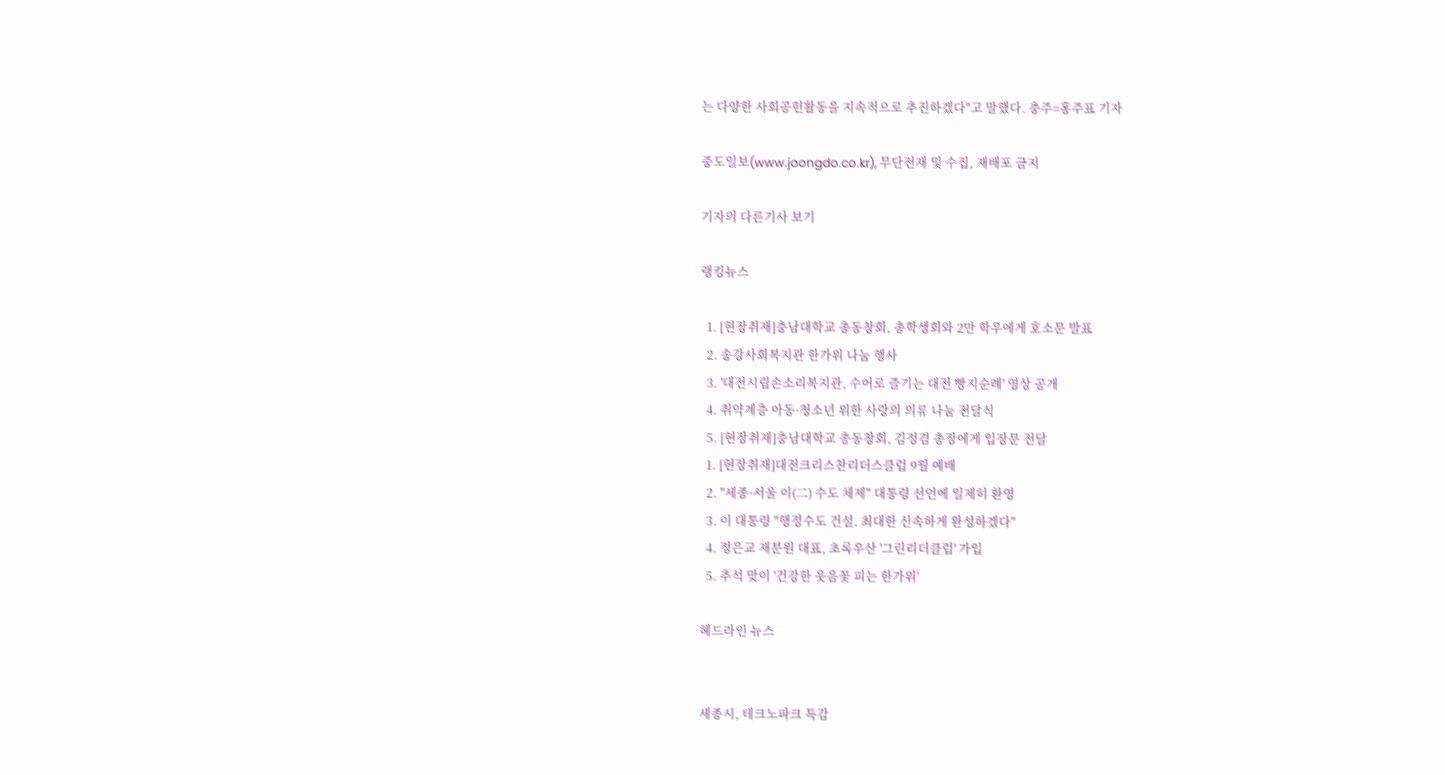는 다양한 사회공헌활동을 지속적으로 추진하겠다"고 말했다. 충주=홍주표 기자

중도일보(www.joongdo.co.kr), 무단전재 및 수집, 재배포 금지

기자의 다른기사 보기

랭킹뉴스

  1. [현장취재]충남대학교 총동창회, 총학생회와 2만 학우에게 호소문 발표
  2. 송강사회복지관 한가위 나눔 행사
  3. '대전시립손소리복지관, 수어로 즐기는 대전 빵지순례' 영상 공개
  4. 취약계층 아동·청소년 위한 사랑의 의류 나눔 전달식
  5. [현장취재]충남대학교 총동창회, 김정겸 총장에게 입장문 전달
  1. [현장취재]대전크리스찬리더스클럽 9월 예배
  2. "세종·서울 이(二) 수도 체제" 대통령 선언에 일제히 환영
  3. 이 대통령 "행정수도 건설. 최대한 신속하게 완성하겠다"
  4. 정은교 재분원 대표, 초록우산 '그린리더클럽' 가입
  5. 추석 맞이 '건강한 웃음꽃 피는 한가위'

헤드라인 뉴스


세종시, 테크노파크 특감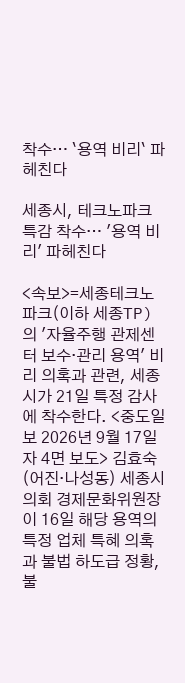착수… `용역 비리` 파헤친다

세종시, 테크노파크 특감 착수… '용역 비리' 파헤친다

<속보>=세종테크노파크(이하 세종TP)의 '자율주행 관제센터 보수·관리 용역' 비리 의혹과 관련, 세종시가 21일 특정 감사에 착수한다. <중도일보 2026년 9월 17일자 4면 보도> 김효숙(어진·나성동) 세종시의회 경제문화위원장이 16일 해당 용역의 특정 업체 특혜 의혹과 불법 하도급 정황, 불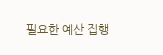필요한 예산 집행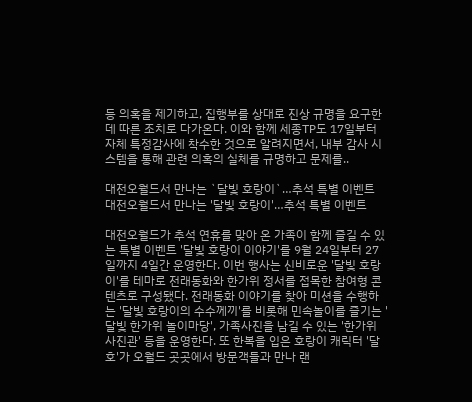등 의혹을 제기하고, 집행부를 상대로 진상 규명을 요구한 데 따른 조치로 다가온다. 이와 함께 세종TP도 17일부터 자체 특정감사에 착수한 것으로 알려지면서, 내부 감사 시스템을 통해 관련 의혹의 실체를 규명하고 문제를..

대전오월드서 만나는 `달빛 호랑이`…추석 특별 이벤트
대전오월드서 만나는 '달빛 호랑이'…추석 특별 이벤트

대전오월드가 추석 연휴를 맞아 온 가족이 함께 즐길 수 있는 특별 이벤트 '달빛 호랑이 이야기'를 9월 24일부터 27일까지 4일간 운영한다. 이번 행사는 신비로운 '달빛 호랑이'를 테마로 전래동화와 한가위 정서를 접목한 참여형 콘텐츠로 구성됐다. 전래동화 이야기를 찾아 미션을 수행하는 '달빛 호랑이의 수수께끼'를 비롯해 민속놀이를 즐기는 '달빛 한가위 놀이마당', 가족사진을 남길 수 있는 '한가위 사진관' 등을 운영한다. 또 한복을 입은 호랑이 캐릭터 '달호'가 오월드 곳곳에서 방문객들과 만나 랜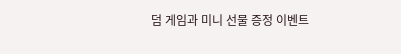덤 게임과 미니 선물 증정 이벤트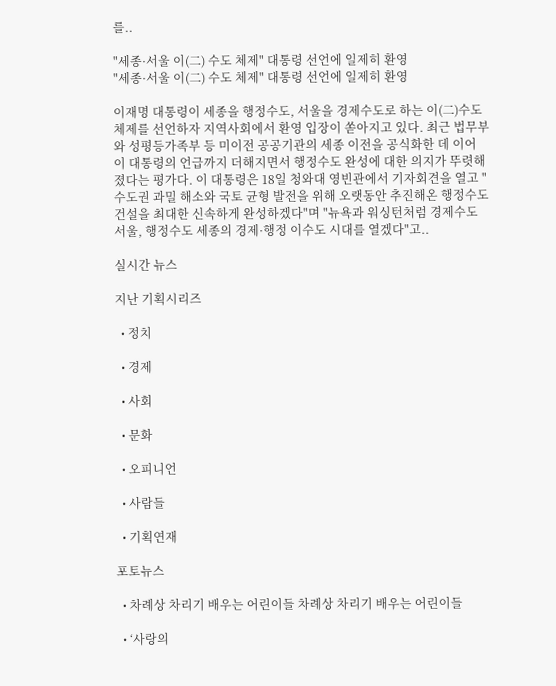를..

"세종·서울 이(二) 수도 체제" 대통령 선언에 일제히 환영
"세종·서울 이(二) 수도 체제" 대통령 선언에 일제히 환영

이재명 대통령이 세종을 행정수도, 서울을 경제수도로 하는 이(二)수도 체제를 선언하자 지역사회에서 환영 입장이 쏟아지고 있다. 최근 법무부와 성평등가족부 등 미이전 공공기관의 세종 이전을 공식화한 데 이어 이 대통령의 언급까지 더해지면서 행정수도 완성에 대한 의지가 뚜렷해졌다는 평가다. 이 대통령은 18일 청와대 영빈관에서 기자회견을 열고 "수도권 과밀 해소와 국토 균형 발전을 위해 오랫동안 추진해온 행정수도 건설을 최대한 신속하게 완성하겠다"며 "뉴욕과 워싱턴처럼 경제수도 서울, 행정수도 세종의 경제·행정 이수도 시대를 열겠다"고..

실시간 뉴스

지난 기획시리즈

  • 정치

  • 경제

  • 사회

  • 문화

  • 오피니언

  • 사람들

  • 기획연재

포토뉴스

  • 차례상 차리기 배우는 어린이들 차례상 차리기 배우는 어린이들

  • ‘사랑의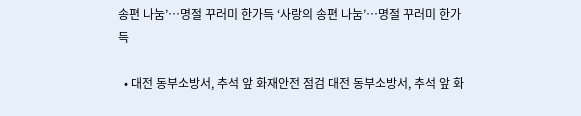송편 나눔’…명절 꾸러미 한가득 ‘사랑의 송편 나눔’…명절 꾸러미 한가득

  • 대전 동부소방서, 추석 앞 화재안전 점검 대전 동부소방서, 추석 앞 화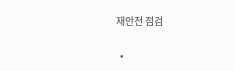재안전 점검

  •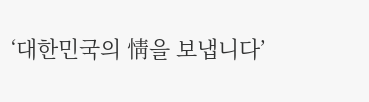‘대한민국의 情을 보냅니다’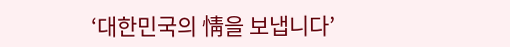‘대한민국의 情을 보냅니다’